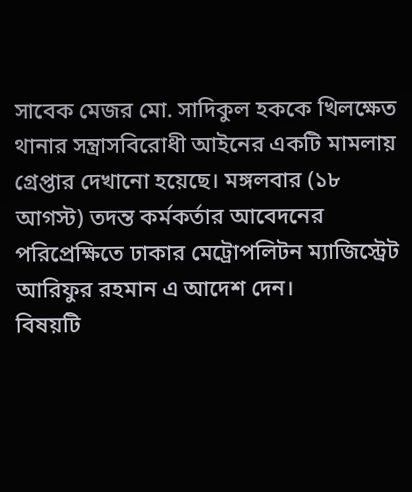সাবেক মেজর মো. সাদিকুল হককে খিলক্ষেত থানার সন্ত্রাসবিরোধী আইনের একটি মামলায় গ্রেপ্তার দেখানো হয়েছে। মঙ্গলবার (১৮ আগস্ট) তদন্ত কর্মকর্তার আবেদনের পরিপ্রেক্ষিতে ঢাকার মেট্রোপলিটন ম্যাজিস্ট্রেট আরিফুর রহমান এ আদেশ দেন।
বিষয়টি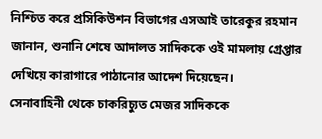নিশ্চিত করে প্রসিকিউশন বিভাগের এসআই তারেকুর রহমান জানান, শুনানি শেষে আদালত সাদিককে ওই মামলায় গ্রেপ্তার দেখিয়ে কারাগারে পাঠানোর আদেশ দিয়েছেন।
সেনাবাহিনী থেকে চাকরিচ্যুত মেজর সাদিককে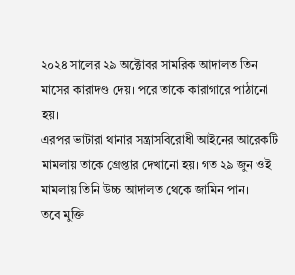২০২৪ সালের ২৯ অক্টোবর সামরিক আদালত তিন মাসের কারাদণ্ড দেয়। পরে তাকে কারাগারে পাঠানো হয়।
এরপর ভাটারা থানার সন্ত্রাসবিরোধী আইনের আরেকটি মামলায় তাকে গ্রেপ্তার দেখানো হয়। গত ২৯ জুন ওই মামলায় তিনি উচ্চ আদালত থেকে জামিন পান।
তবে মুক্তি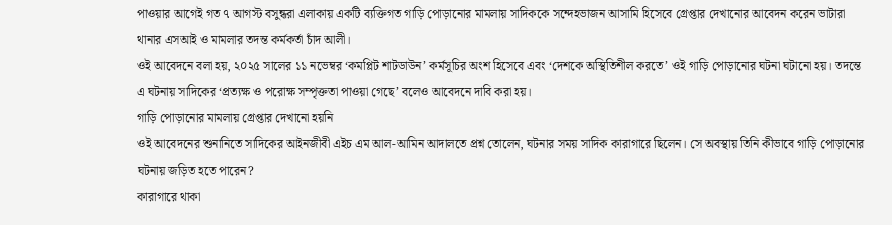পাওয়ার আগেই গত ৭ আগস্ট বসুন্ধরা এলাকায় একটি ব্যক্তিগত গাড়ি পোড়ানোর মামলায় সাদিককে সন্দেহভাজন আসামি হিসেবে গ্রেপ্তার দেখানোর আবেদন করেন ভাটারা থানার এসআই ও মামলার তদন্ত কর্মকর্তা চাঁদ আলী।
ওই আবেদনে বলা হয়, ২০২৫ সালের ১১ নভেম্বর ‘কমপ্লিট শাটডাউন’ কর্মসূচির অংশ হিসেবে এবং ‘দেশকে অস্থিতিশীল করতে’ ওই গাড়ি পোড়ানোর ঘটনা ঘটানো হয়। তদন্তে এ ঘটনায় সাদিকের ‘প্রত্যক্ষ ও পরোক্ষ সম্পৃক্ততা পাওয়া গেছে’ বলেও আবেদনে দাবি করা হয়।
গাড়ি পোড়ানোর মামলায় গ্রেপ্তার দেখানো হয়নি
ওই আবেদনের শুনানিতে সাদিকের আইনজীবী এইচ এম আল-আমিন আদালতে প্রশ্ন তোলেন, ঘটনার সময় সাদিক কারাগারে ছিলেন। সে অবস্থায় তিনি কীভাবে গাড়ি পোড়ানোর ঘটনায় জড়িত হতে পারেন?
কারাগারে থাকা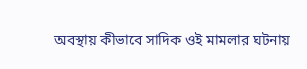অবস্থায় কীভাবে সাদিক ওই মামলার ঘটনায়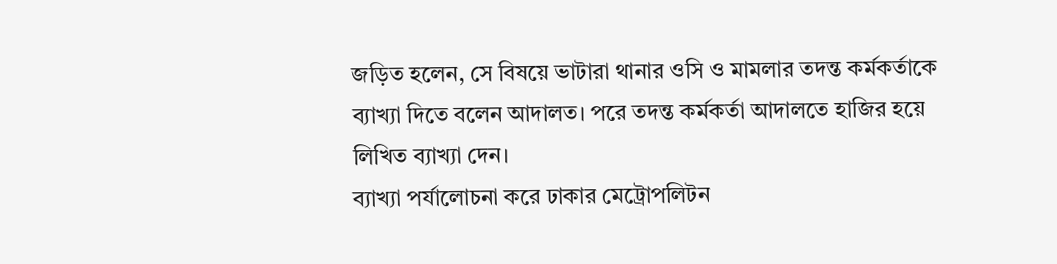জড়িত হলেন, সে বিষয়ে ভাটারা থানার ওসি ও মামলার তদন্ত কর্মকর্তাকে ব্যাখ্যা দিতে বলেন আদালত। পরে তদন্ত কর্মকর্তা আদালতে হাজির হয়ে লিখিত ব্যাখ্যা দেন।
ব্যাখ্যা পর্যালোচনা করে ঢাকার মেট্রোপলিটন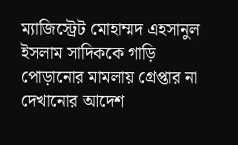ম্যাজিস্ট্রেট মোহাম্মদ এহসানুল ইসলাম সাদিককে গাড়ি পোড়ানোর মামলায় গ্রেপ্তার না দেখানোর আদেশ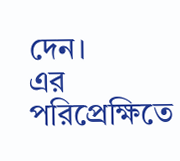দেন।
এর পরিপ্রেক্ষিতে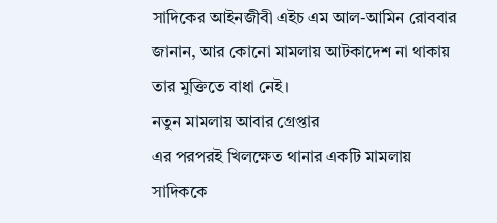সাদিকের আইনজীবী এইচ এম আল-আমিন রোববার জানান, আর কোনো মামলায় আটকাদেশ না থাকায় তার মুক্তিতে বাধা নেই।
নতুন মামলায় আবার গ্রেপ্তার
এর পরপরই খিলক্ষেত থানার একটি মামলায় সাদিককে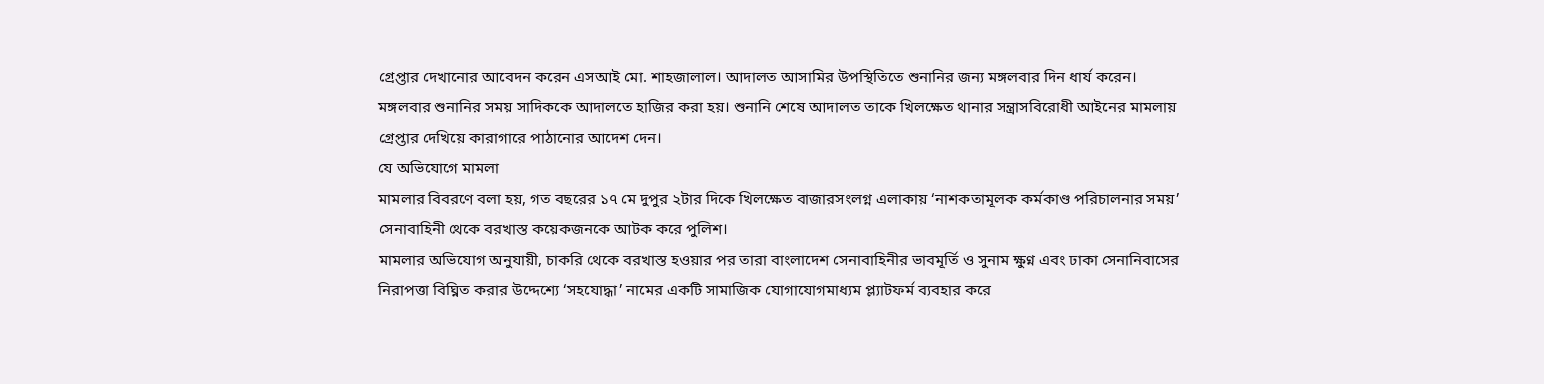গ্রেপ্তার দেখানোর আবেদন করেন এসআই মো. শাহজালাল। আদালত আসামির উপস্থিতিতে শুনানির জন্য মঙ্গলবার দিন ধার্য করেন।
মঙ্গলবার শুনানির সময় সাদিককে আদালতে হাজির করা হয়। শুনানি শেষে আদালত তাকে খিলক্ষেত থানার সন্ত্রাসবিরোধী আইনের মামলায় গ্রেপ্তার দেখিয়ে কারাগারে পাঠানোর আদেশ দেন।
যে অভিযোগে মামলা
মামলার বিবরণে বলা হয়, গত বছরের ১৭ মে দুপুর ২টার দিকে খিলক্ষেত বাজারসংলগ্ন এলাকায় ‘নাশকতামূলক কর্মকাণ্ড পরিচালনার সময়’ সেনাবাহিনী থেকে বরখাস্ত কয়েকজনকে আটক করে পুলিশ।
মামলার অভিযোগ অনুযায়ী, চাকরি থেকে বরখাস্ত হওয়ার পর তারা বাংলাদেশ সেনাবাহিনীর ভাবমূর্তি ও সুনাম ক্ষুণ্ন এবং ঢাকা সেনানিবাসের নিরাপত্তা বিঘ্নিত করার উদ্দেশ্যে ‘সহযোদ্ধা’ নামের একটি সামাজিক যোগাযোগমাধ্যম প্ল্যাটফর্ম ব্যবহার করে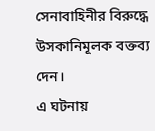সেনাবাহিনীর বিরুদ্ধে উসকানিমূলক বক্তব্য দেন।
এ ঘটনায়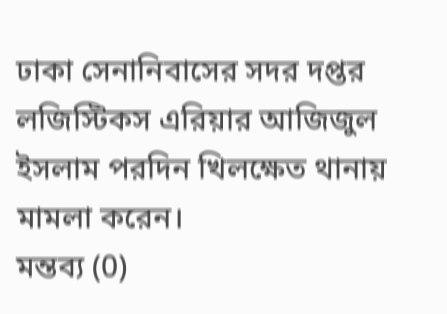ঢাকা সেনানিবাসের সদর দপ্তর লজিস্টিকস এরিয়ার আজিজুল ইসলাম পরদিন খিলক্ষেত থানায় মামলা করেন।
মন্তব্য (0)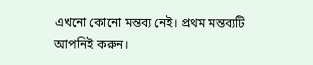এখনো কোনো মন্তব্য নেই। প্রথম মন্তব্যটি আপনিই করুন।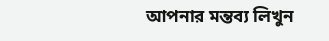আপনার মন্তব্য লিখুন